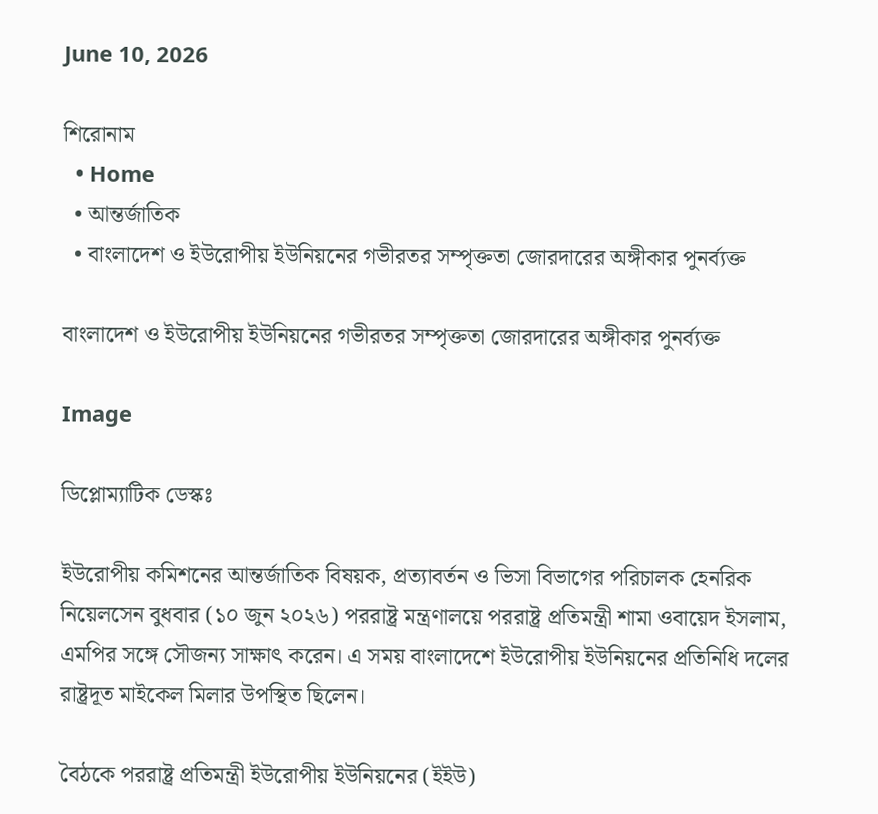June 10, 2026

শিরোনাম
  • Home
  • আন্তর্জাতিক
  • বাংলাদেশ ও ইউরোপীয় ইউনিয়নের গভীরতর সম্পৃক্ততা জোরদারের অঙ্গীকার পুনর্ব্যক্ত

বাংলাদেশ ও ইউরোপীয় ইউনিয়নের গভীরতর সম্পৃক্ততা জোরদারের অঙ্গীকার পুনর্ব্যক্ত

Image

ডিপ্লোম্যাটিক ডেস্কঃ

ইউরোপীয় কমিশনের আন্তর্জাতিক বিষয়ক, প্রত্যাবর্তন ও ভিসা বিভাগের পরিচালক হেনরিক নিয়েলসেন বুধবার (১০ জুন ২০২৬) পররাষ্ট্র মন্ত্রণালয়ে পররাষ্ট্র প্রতিমন্ত্রী শামা ওবায়েদ ইসলাম, এমপির সঙ্গে সৌজন্য সাক্ষাৎ করেন। এ সময় বাংলাদেশে ইউরোপীয় ইউনিয়নের প্রতিনিধি দলের রাষ্ট্রদূত মাইকেল মিলার উপস্থিত ছিলেন।

বৈঠকে পররাষ্ট্র প্রতিমন্ত্রী ইউরোপীয় ইউনিয়নের (ইইউ)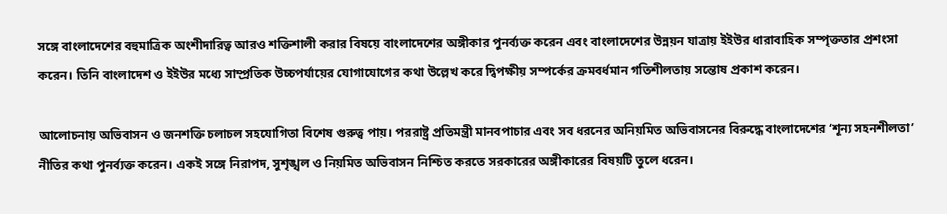সঙ্গে বাংলাদেশের বহুমাত্রিক অংশীদারিত্ব আরও শক্তিশালী করার বিষয়ে বাংলাদেশের অঙ্গীকার পুনর্ব্যক্ত করেন এবং বাংলাদেশের উন্নয়ন যাত্রায় ইইউর ধারাবাহিক সম্পৃক্ততার প্রশংসা করেন। তিনি বাংলাদেশ ও ইইউর মধ্যে সাম্প্রতিক উচ্চপর্যায়ের যোগাযোগের কথা উল্লেখ করে দ্বিপক্ষীয় সম্পর্কের ক্রমবর্ধমান গতিশীলতায় সন্তোষ প্রকাশ করেন।

আলোচনায় অভিবাসন ও জনশক্তি চলাচল সহযোগিতা বিশেষ গুরুত্ব পায়। পররাষ্ট্র প্রতিমন্ত্রী মানবপাচার এবং সব ধরনের অনিয়মিত অভিবাসনের বিরুদ্ধে বাংলাদেশের ‘শূন্য সহনশীলতা’ নীতির কথা পুনর্ব্যক্ত করেন। একই সঙ্গে নিরাপদ, সুশৃঙ্খল ও নিয়মিত অভিবাসন নিশ্চিত করতে সরকারের অঙ্গীকারের বিষয়টি তুলে ধরেন।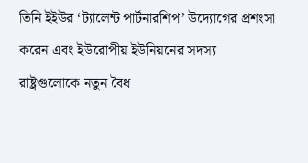তিনি ইইউর ‘ট্যালেন্ট পার্টনারশিপ’ উদ্যোগের প্রশংসা করেন এবং ইউরোপীয় ইউনিয়নের সদস্য রাষ্ট্রগুলোকে নতুন বৈধ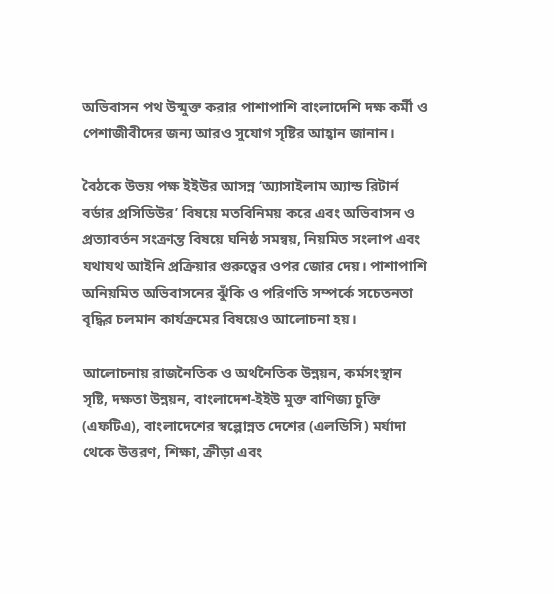অভিবাসন পথ উন্মুক্ত করার পাশাপাশি বাংলাদেশি দক্ষ কর্মী ও পেশাজীবীদের জন্য আরও সুযোগ সৃষ্টির আহ্বান জানান।

বৈঠকে উভয় পক্ষ ইইউর আসন্ন ‘অ্যাসাইলাম অ্যান্ড রিটার্ন বর্ডার প্রসিডিউর’ বিষয়ে মতবিনিময় করে এবং অভিবাসন ও প্রত্যাবর্তন সংক্রান্ত বিষয়ে ঘনিষ্ঠ সমন্বয়, নিয়মিত সংলাপ এবং যথাযথ আইনি প্রক্রিয়ার গুরুত্বের ওপর জোর দেয়। পাশাপাশি অনিয়মিত অভিবাসনের ঝুঁকি ও পরিণতি সম্পর্কে সচেতনতা বৃদ্ধির চলমান কার্যক্রমের বিষয়েও আলোচনা হয়।

আলোচনায় রাজনৈতিক ও অর্থনৈতিক উন্নয়ন, কর্মসংস্থান সৃষ্টি, দক্ষতা উন্নয়ন, বাংলাদেশ-ইইউ মুক্ত বাণিজ্য চুক্তি (এফটিএ), বাংলাদেশের স্বল্পোন্নত দেশের (এলডিসি) মর্যাদা থেকে উত্তরণ, শিক্ষা, ক্রীড়া এবং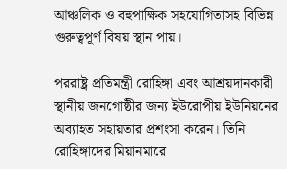আঞ্চলিক ও বহুপাক্ষিক সহযোগিতাসহ বিভিন্ন গুরুত্বপূর্ণ বিষয় স্থান পায়।

পররাষ্ট্র প্রতিমন্ত্রী রোহিঙ্গা এবং আশ্রয়দানকারী স্থানীয় জনগোষ্ঠীর জন্য ইউরোপীয় ইউনিয়নের অব্যাহত সহায়তার প্রশংসা করেন। তিনি রোহিঙ্গাদের মিয়ানমারে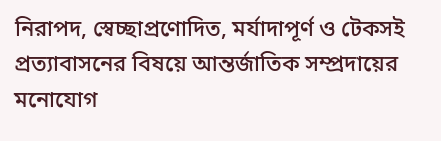নিরাপদ, স্বেচ্ছাপ্রণোদিত, মর্যাদাপূর্ণ ও টেকসই প্রত্যাবাসনের বিষয়ে আন্তর্জাতিক সম্প্রদায়ের মনোযোগ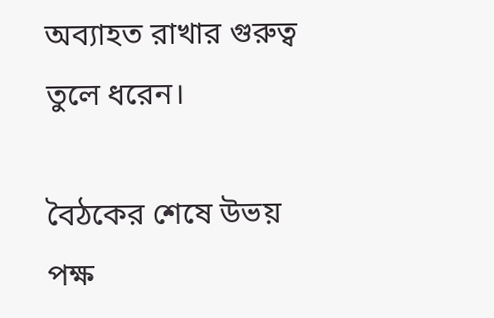অব্যাহত রাখার গুরুত্ব তুলে ধরেন।

বৈঠকের শেষে উভয় পক্ষ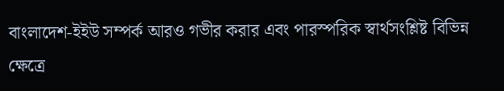বাংলাদেশ-ইইউ সম্পর্ক আরও গভীর করার এবং পারস্পরিক স্বার্থসংশ্লিষ্ট বিভিন্ন ক্ষেত্রে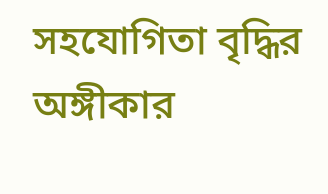সহযোগিতা বৃদ্ধির অঙ্গীকার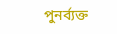পুনর্ব্যক্ত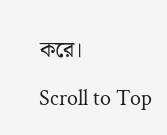করে।

Scroll to Top